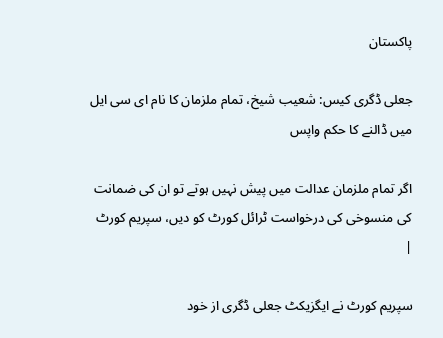پاکستان

جعلی ڈگری کیس: شعیب شیخ، تمام ملزمان کا نام ای سی ایل میں ڈالنے کا حکم واپس

اگر تمام ملزمان عدالت میں پیش نہیں ہوتے تو ان کی ضمانت کی منسوخی کی درخواست ٹرائل کورٹ کو دیں، سپریم کورٹ
|

سپریم کورٹ نے ایگزیکٹ جعلی ڈگری از خود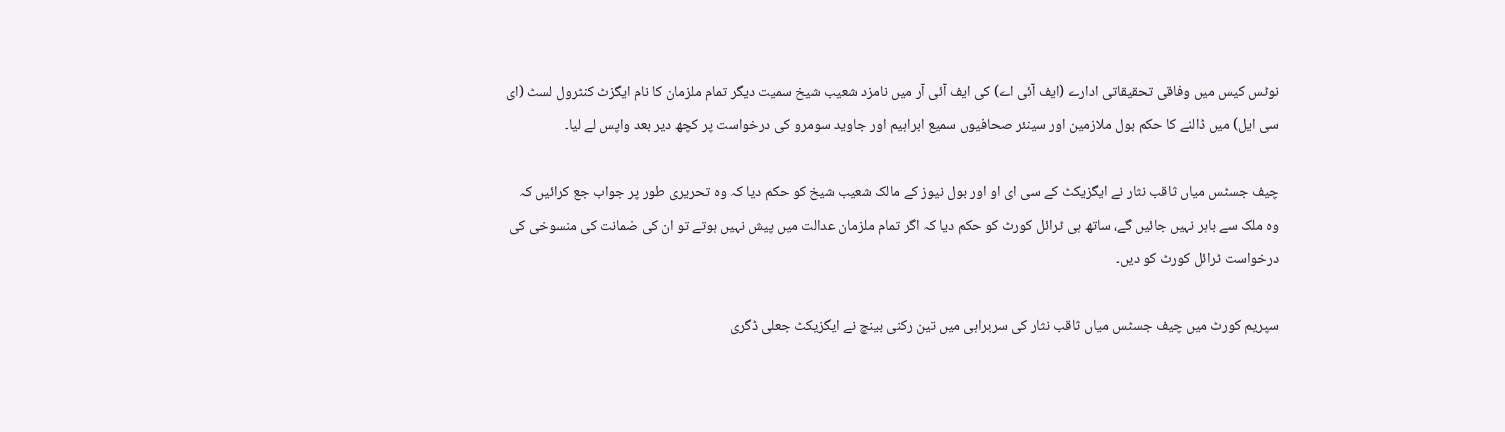نوٹس کیس میں وفاقی تحقیقاتی ادارے (ایف آئی اے) کی ایف آئی آر میں نامزد شعیب شیخ سمیت دیگر تمام ملزمان کا نام ایگزٹ کنٹرول لسٹ (ای سی ایل) میں ڈالنے کا حکم بول ملازمین اور سینئر صحافیوں سمیع ابراہیم اور جاوید سومرو کی درخواست پر کچھ دیر بعد واپس لے لیا۔

چیف جسٹس میاں ثاقب نثار نے ایگزیکٹ کے سی ای او اور بول نیوز کے مالک شعیب شیخ کو حکم دیا کہ وہ تحریری طور پر جواب جع کرائیں کہ وہ ملک سے باہر نہیں جائیں گے، ساتھ ہی ٹرائل کورٹ کو حکم دیا کہ اگر تمام ملزمان عدالت میں پیش نہیں ہوتے تو ان کی ضمانت کی منسوخی کی درخواست ٹرائل کورٹ کو دیں۔

سپریم کورٹ میں چیف جسٹس میاں ثاقب نثار کی سربراہی میں تین رکنی بینچ نے ایگزیکٹ جعلی ڈگری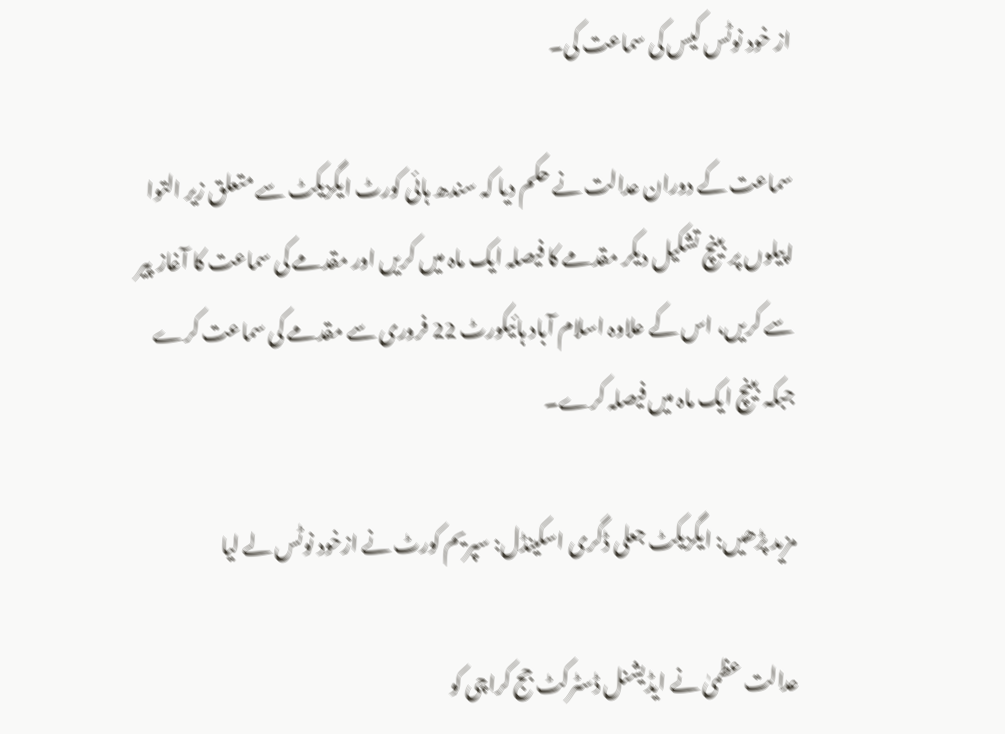از خود نوٹس کیس کی سماعت کی۔

سماعت کے دوران عدالت نے حکم دیا کہ سندھ ہائی کورٹ ایگزیکٹ سے متعلق زیر التوا اپیلوں پر بینچ تشکیل دیکر مقدمے کا فیصلہ ایک ماہ میں کریں اور مقدمے کی سماعت کا آغاز پیر سے کریں، اس کے علاوہ اسلام آباد ہائیکورٹ 22 فروری سے مقدمے کی سماعت کرے جبکہ بینچ ایک ماہ میں فیصلہ کرے۔

مزید پڑھیں: ایگزیکٹ جعلی ڈگری اسکینڈل: سپریم کورٹ نے ازخود نوٹس لے لیا

عدالت عظمیٰ نے ایڈیشنل ڈسٹرکٹ جج کراچی کو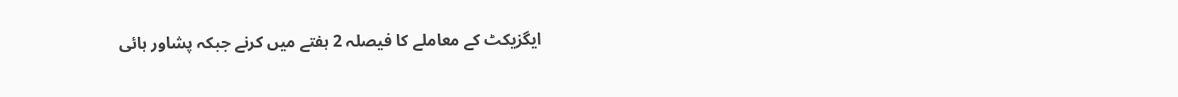ایگزیکٹ کے معاملے کا فیصلہ 2 ہفتے میں کرنے جبکہ پشاور ہائی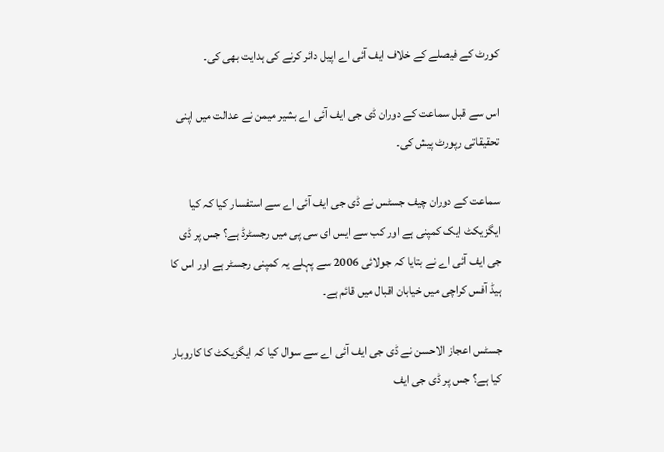کورٹ کے فیصلے کے خلاف ایف آئی اے اپیل دائر کرنے کی ہدایت بھی کی۔

اس سے قبل سماعت کے دوران ڈی جی ایف آئی اے بشیر میمن نے عدالت میں اپنی تحقیقاتی رپورٹ پیش کی۔

سماعت کے دوران چیف جسٹس نے ڈی جی ایف آئی اے سے استفسار کیا کہ کیا ایگزیکٹ ایک کمپنی ہے اور کب سے ایس ای سی پی میں رجسٹرڈ ہے؟ جس پر ڈی جی ایف آئی اے نے بتایا کہ جولائی 2006 سے پہلے یہ کمپنی رجسٹر ہے اور اس کا ہیڈ آفس کراچی میں خیابان اقبال میں قائم ہے۔

جسٹس اعجاز الاحسن نے ڈی جی ایف آئی اے سے سوال کیا کہ ایگزیکٹ کا کاروبار کیا ہے؟ جس پر ڈی جی ایف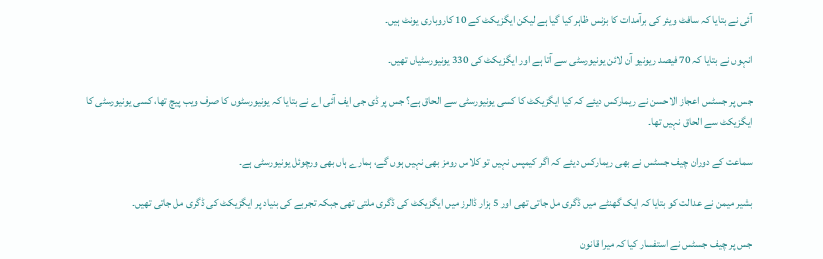آئی نے بتایا کہ سافٹ ویئر کی برآمدات کا بزنس ظاہر کیا گیا ہے لیکن ایگزیکٹ کے 10 کاروباری یونٹ ہیں۔

انہوں نے بتایا کہ 70 فیصد ریونیو آن لائن یونیورسٹی سے آتا ہے اور ایگزیکٹ کی 330 یونیورسٹیاں تھیں۔

جس پر جسٹس اعجاز الاحسن نے ریمارکس دیئے کہ کیا ایگزیکٹ کا کسی یونیورسٹی سے الحاق ہے؟ جس پر ڈی جی ایف آئی اے نے بتایا کہ یونیورسٹوں کا صرف ویب پیچ تھا، کسی یونیورسٹی کا ایگزیکٹ سے الحاق نہیں تھا۔

سماعت کے دوران چیف جسٹس نے بھی ریمارکس دیئے کہ اگر کیمپس نہیں تو کلاس رومز بھی نہیں ہوں گے، ہمارے ہاں بھی ورچوئل یونیورسٹی ہے۔

بشیر میمن نے عدالت کو بتایا کہ ایک گھنٹے میں ڈگری مل جاتی تھی اور 5 ہزار ڈالرز میں ایگزیکٹ کی ڈگری ملتی تھی جبکہ تجربے کی بنیاد پر ایگزیکٹ کی ڈگری مل جاتی تھیں۔

جس پر چیف جسٹس نے استفسار کیا کہ میرا قانون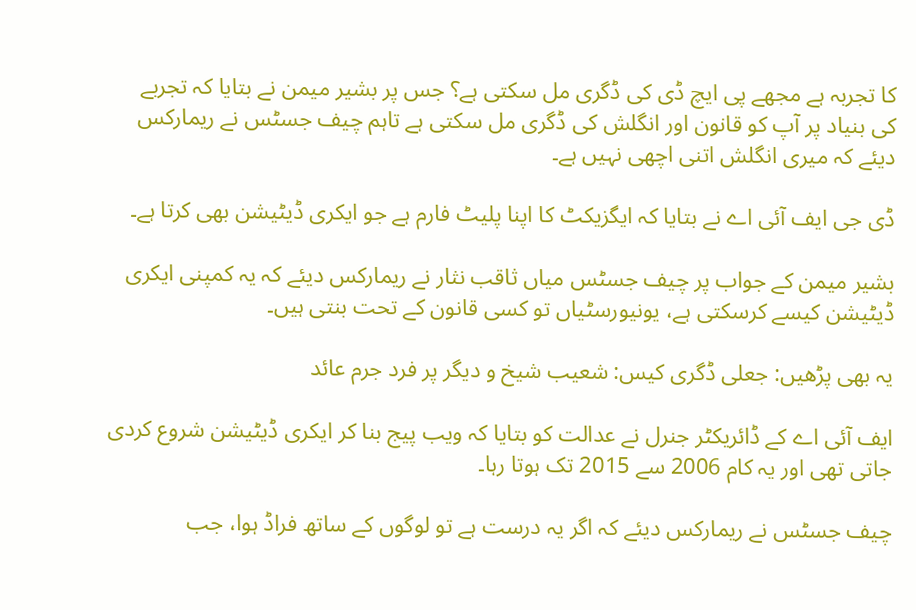کا تجربہ ہے مجھے پی ایچ ڈی کی ڈگری مل سکتی ہے؟ جس پر بشیر میمن نے بتایا کہ تجربے کی بنیاد پر آپ کو قانون اور انگلش کی ڈگری مل سکتی ہے تاہم چیف جسٹس نے ریمارکس دیئے کہ میری انگلش اتنی اچھی نہیں ہے۔

ڈی جی ایف آئی اے نے بتایا کہ ایگزیکٹ کا اپنا پلیٹ فارم ہے جو ایکری ڈیٹیشن بھی کرتا ہے۔

بشیر میمن کے جواب پر چیف جسٹس میاں ثاقب نثار نے ریمارکس دیئے کہ یہ کمپنی ایکری ڈیٹیشن کیسے کرسکتی ہے، یونیورسٹیاں تو کسی قانون کے تحت بنتی ہیں۔

یہ بھی پڑھیں: جعلی ڈگری کیس: شعیب شیخ و دیگر پر فرد جرم عائد

ایف آئی اے کے ڈائریکٹر جنرل نے عدالت کو بتایا کہ ویب پیج بنا کر ایکری ڈیٹیشن شروع کردی جاتی تھی اور یہ کام 2006 سے 2015 تک ہوتا رہا۔

چیف جسٹس نے ریمارکس دیئے کہ اگر یہ درست ہے تو لوگوں کے ساتھ فراڈ ہوا، جب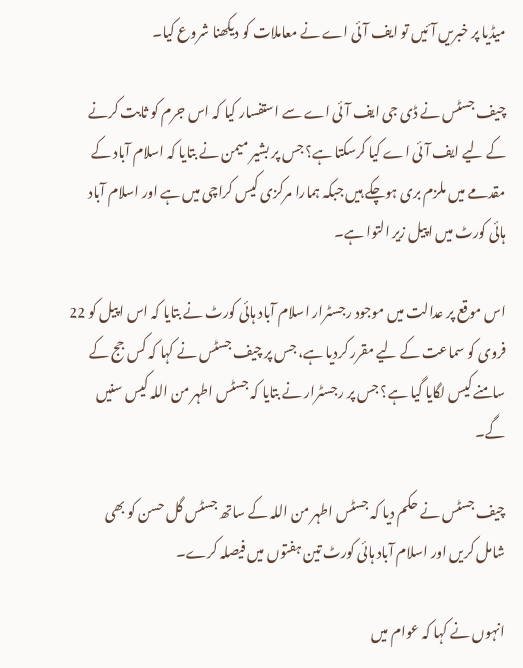میڈیا پر خبریں آئیں تو ایف آئی اے نے معاملات کو دیکھنا شروع کیا۔

چیف جسٹس نے ڈی جی ایف آئی اے سے استفسار کیا کہ اس جرم کو ثابت کرنے کے لیے ایف آئی اے کیا کرسکتا ہے؟ جس پر بشیر میمن نے بتایا کہ اسلام آباد کے مقدمے میں ملزم بری ہوچکے ہیں جبکہ ہمارا مرکزی کیس کراچی میں ہے اور اسلام آباد ہائی کورٹ میں اپیل زیر التوا ہے۔

اس موقع پر عدالت میں موجود رجسٹرار اسلام آباد ہائی کورٹ نے بتایا کہ اس اپیل کو 22 فروی کو سماعت کے لیے مقرر کردیا ہے، جس پر چیف جسٹس نے کہا کہ کس جج کے سامنے کیس لگایا گیا ہے؟ جس پر رجسٹرار نے بتایا کہ جسٹس اطہر من اللہ کیس سنیں گے۔

چیف جسٹس نے حکم دیا کہ جسٹس اطہر من اللہ کے ساتھ جسٹس گل حسن کو بھی شامل کریں اور اسلام آباد ہائی کورٹ تین ہفتوں میں فیصلہ کرے۔

انہوں نے کہا کہ عوام میں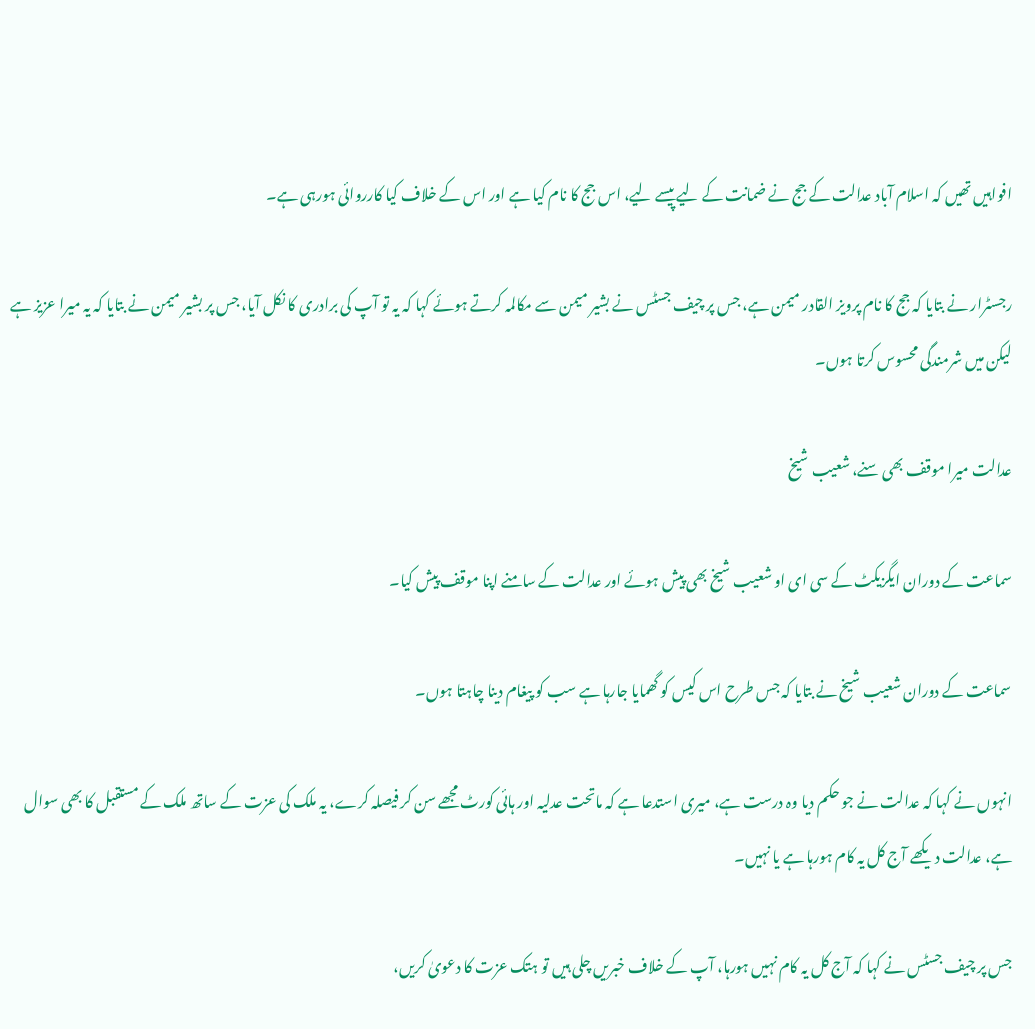افواہیں تھیں کہ اسلام آباد عدالت کے جج نے ضمانت کے لیے پیسے لیے، اس جج کا نام کیا ہے اور اس کے خلاف کیا کارروائی ہورہی ہے۔

رجسٹرار نے بتایا کہ جج کا نام پرویز القادر میمن ہے، جس پر چیف جسٹس نے بشیر میمن سے مکالمہ کرتے ہوئے کہا کہ یہ تو آپ کی برادری کا نکل آیا، جس پر بشیر میمن نے بتایا کہ یہ میرا عزیز ہے لیکن میں شرمندگی محسوس کرتا ہوں۔

عدالت میرا موقف بھی سنے، شعیب شیخ

سماعت کے دوران ایگزیکٹ کے سی ای او شعیب شیخ بھی پیش ہوئے اور عدالت کے سامنے اپنا موقف پیش کیا۔

سماعت کے دوران شعیب شیخ نے بتایا کہ جس طرح اس کیس کو گھمایا جارہا ہے سب کو پیغام دینا چاہتا ہوں۔

انہوں نے کہا کہ عدالت نے جو حکم دیا وہ درست ہے، میری استدعا ہے کہ ماتحت عدلیہ اور ہائی کورٹ مجھے سن کر فیصلہ کرے، یہ ملک کی عزت کے ساتھ ملک کے مستقبل کا بھی سوال ہے، عدالت دیکھے آج کل یہ کام ہورہا ہے یا نہیں۔

جس پر چیف جسٹس نے کہا کہ آج کل یہ کام نہیں ہورہا، آپ کے خلاف خبریں چلی ہیں تو ہتک عزت کا دعویٰ کریں،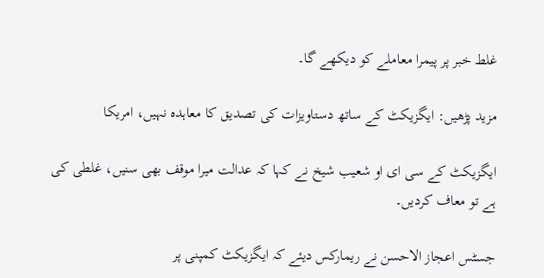غلط خبر پر پیمرا معاملے کو دیکھے گا۔

مزید پڑھیں: ایگزیکٹ کے ساتھ دستاویزات کی تصدیق کا معاہدہ نہیں، امریکا

ایگزیکٹ کے سی ای او شعیب شیخ نے کہا کہ عدالت میرا موقف بھی سنیں، غلطی کی ہے تو معاف کردیں۔

جسٹس اعجاز الاحسن نے ریمارکس دیئے کہ ایگزیکٹ کمپنی پر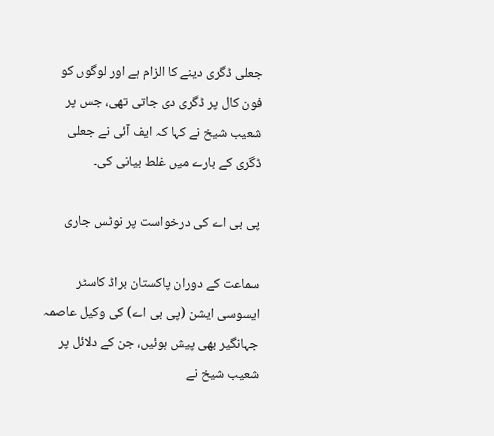جعلی ڈگری دینے کا الزام ہے اور لوگوں کو فون کال پر ڈگری دی جاتی تھی، جس پر شعیب شیخ نے کہا کہ ایف آئی نے جعلی ڈگری کے بارے میں غلط بیانی کی۔

پی بی اے کی درخواست پر نوٹس جاری

سماعت کے دوران پاکستان براڈ کاسٹر ایسوسی ایشن (پی بی اے) کی وکیل عاصمہ جہانگیر بھی پیش ہوئیں، جن کے دلائل پر شعیب شیخ نے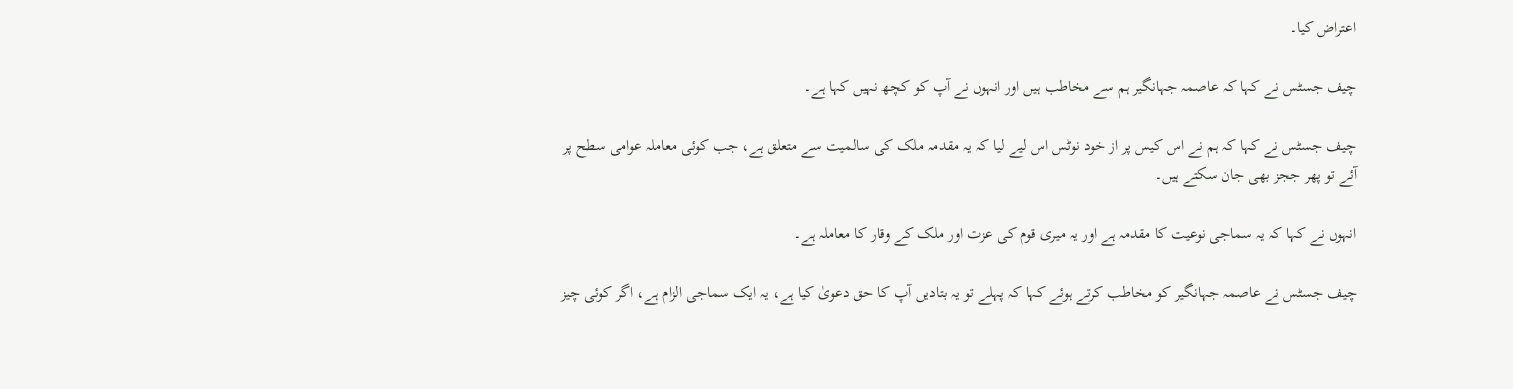اعتراض کیا۔

چیف جسٹس نے کہا کہ عاصمہ جہانگیر ہم سے مخاطب ہیں اور انہوں نے آپ کو کچھ نہیں کہا ہے۔

چیف جسٹس نے کہا کہ ہم نے اس کیس پر از خود نوٹس اس لیے لیا کہ یہ مقدمہ ملک کی سالمیت سے متعلق ہے، جب کوئی معاملہ عوامی سطح پر آئے تو پھر ججز بھی جان سکتے ہیں۔

انہوں نے کہا کہ یہ سماجی نوعیت کا مقدمہ ہے اور یہ میری قوم کی عزت اور ملک کے وقار کا معاملہ ہے۔

چیف جسٹس نے عاصمہ جہانگیر کو مخاطب کرتے ہوئے کہا کہ پہلے تو یہ بتادیں آپ کا حق دعویٰ کیا ہے، یہ ایک سماجی الزام ہے، اگر کوئی چیز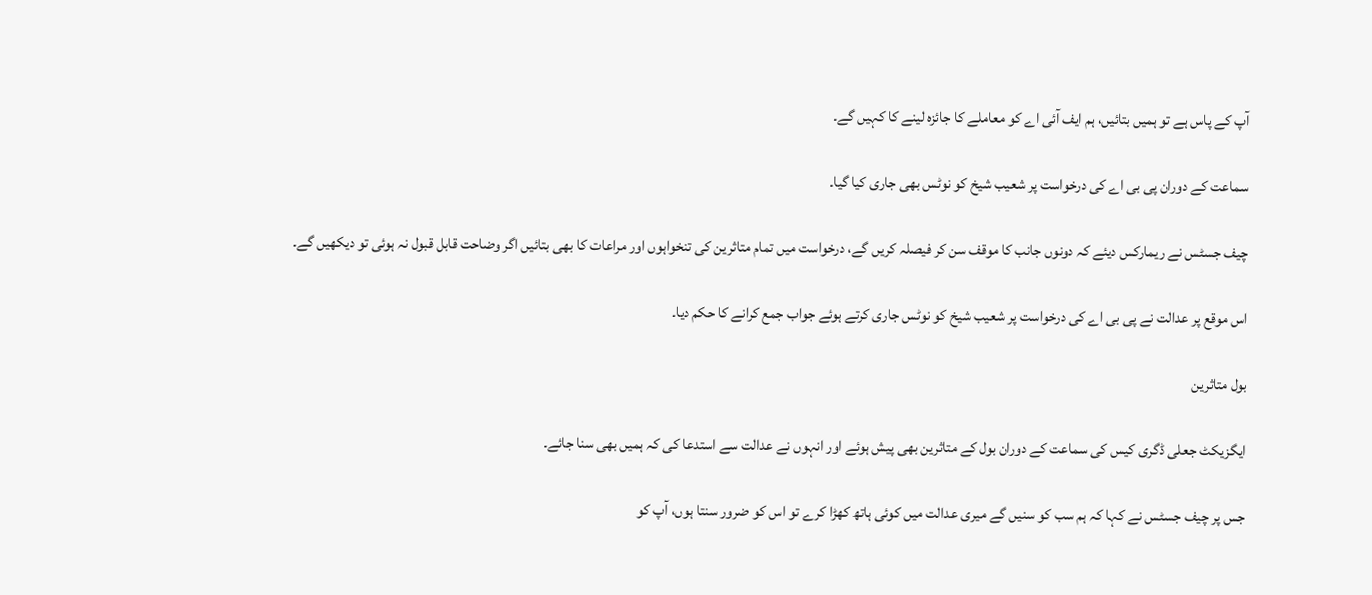آپ کے پاس ہے تو ہمیں بتائیں، ہم ایف آئی اے کو معاملے کا جائزہ لینے کا کہیں گے۔

سماعت کے دوران پی بی اے کی درخواست پر شعیب شیخ کو نوٹس بھی جاری کیا گیا۔

چیف جسٹس نے ریمارکس دیئے کہ دونوں جانب کا موقف سن کر فیصلہ کریں گے، درخواست میں تمام متاثرین کی تنخواہوں اور مراعات کا بھی بتائیں اگر وضاحت قابل قبول نہ ہوئی تو دیکھیں گے۔

اس موقع پر عدالت نے پی بی اے کی درخواست پر شعیب شیخ کو نوٹس جاری کرتے ہوئے جواب جمع کرانے کا حکم دیا۔

بول متاثرین

ایگزیکٹ جعلی ڈگری کیس کی سماعت کے دوران بول کے متاثرین بھی پیش ہوئے اور انہوں نے عدالت سے استدعا کی کہ ہمیں بھی سنا جائے۔

جس پر چیف جسٹس نے کہا کہ ہم سب کو سنیں گے میری عدالت میں کوئی ہاتھ کھڑا کرے تو اس کو ضرور سنتا ہوں، آپ کو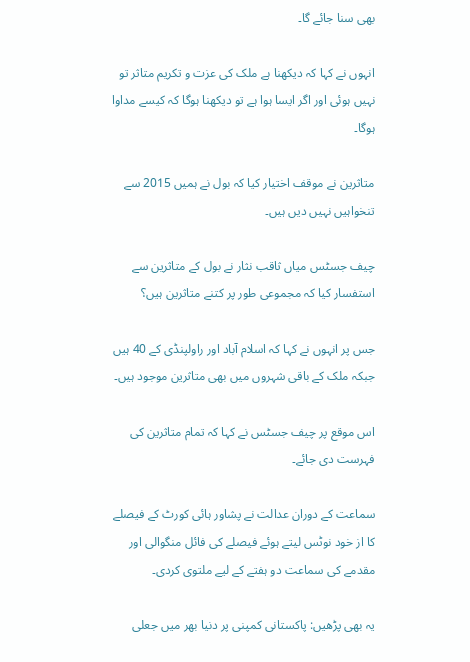بھی سنا جائے گا۔

انہوں نے کہا کہ دیکھنا ہے ملک کی عزت و تکریم متاثر تو نہیں ہوئی اور اگر ایسا ہوا ہے تو دیکھنا ہوگا کہ کیسے مداوا ہوگا۔

متاثرین نے موقف اختیار کیا کہ بول نے ہمیں 2015 سے تنخواہیں نہیں دیں ہیں۔

چیف جسٹس میاں ثاقب نثار نے بول کے متاثرین سے استفسار کیا کہ مجموعی طور پر کتنے متاثرین ہیں؟

جس پر انہوں نے کہا کہ اسلام آباد اور راولپنڈی کے 40 ہیں جبکہ ملک کے باقی شہروں میں بھی متاثرین موجود ہیں۔

اس موقع پر چیف جسٹس نے کہا کہ تمام متاثرین کی فہرست دی جائے۔

سماعت کے دوران عدالت نے پشاور ہائی کورٹ کے فیصلے کا از خود نوٹس لیتے ہوئے فیصلے کی فائل منگوالی اور مقدمے کی سماعت دو ہفتے کے لیے ملتوی کردی۔

یہ بھی پڑھیں: پاکستانی کمپنی پر دنیا بھر میں جعلی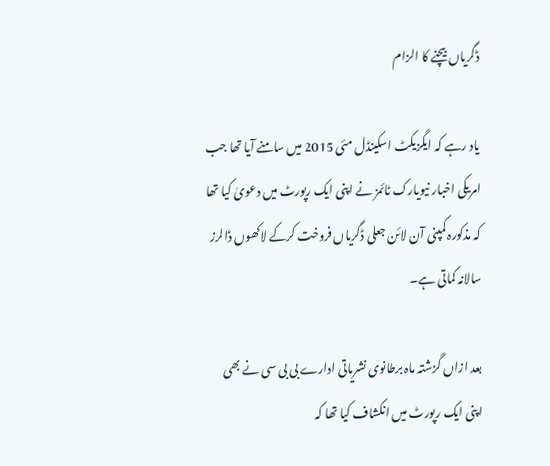ڈگریاں بیچنے کا الزام

یاد رہے کہ ایگزیکٹ اسکینڈل مئی 2015 میں سامنے آیا تھا جب امریکی اخبار نیویارک ٹائمز نے اپنی ایک رپورٹ میں دعویٰ کیا تھا کہ مذکورہ کمپنی آن لائن جعلی ڈگریاں فروخت کرکے لاکھوں ڈالرز سالانہ کماتی ہے۔

بعد ازاں گزشتہ ماہ برطانوی نشریاتی ادارے بی بی سی نے بھی اپنی ایک رپورٹ میں انکشاف کیا تھا کہ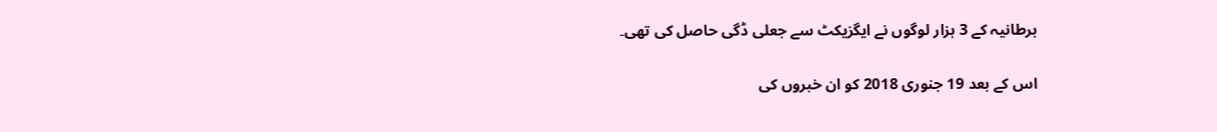برطانیہ کے 3 ہزار لوگوں نے ایگزیکٹ سے جعلی ڈگی حاصل کی تھی۔

اس کے بعد 19 جنوری 2018 کو ان خبروں کی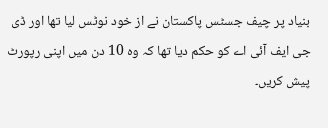بنیاد پر چیف جسٹس پاکستان نے از خود نوٹس لیا تھا اور ڈی جی ایف آئی اے کو حکم دیا تھا کہ وہ 10 دن میں اپنی رپورٹ پیش کریں۔